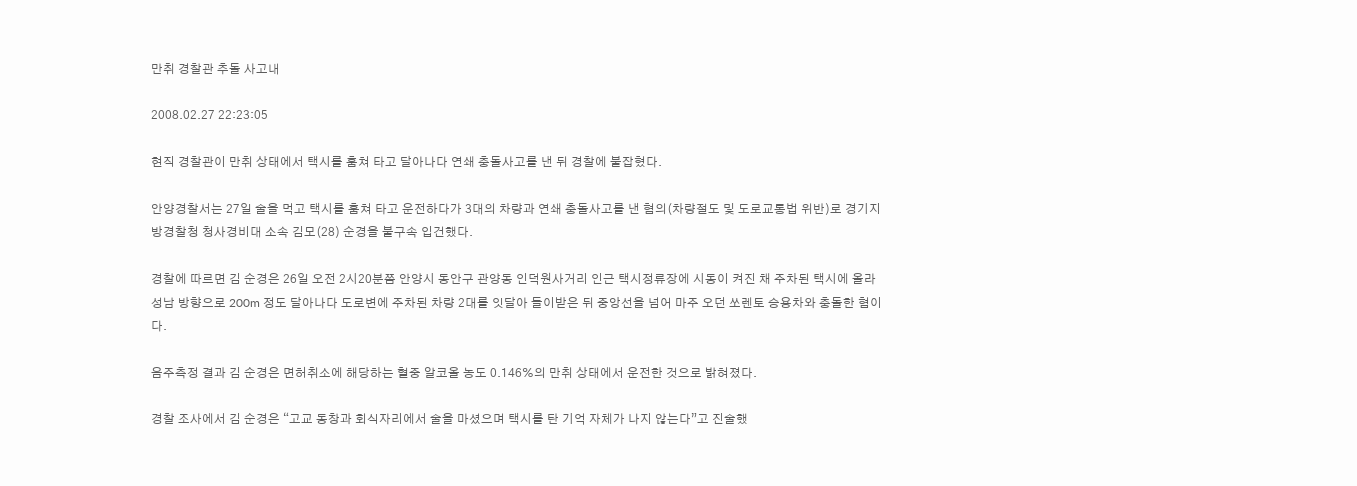만취 경찰관 추돌 사고내

2008.02.27 22:23:05

현직 경찰관이 만취 상태에서 택시를 훔쳐 타고 달아나다 연쇄 충돌사고를 낸 뒤 경찰에 붙잡혔다.

안양경찰서는 27일 술을 먹고 택시를 훔쳐 타고 운전하다가 3대의 차량과 연쇄 충돌사고를 낸 혐의(차량절도 및 도로교통법 위반)로 경기지방경찰청 청사경비대 소속 김모(28) 순경을 불구속 입건했다.

경찰에 따르면 김 순경은 26일 오전 2시20분쯤 안양시 동안구 관양동 인덕원사거리 인근 택시정류장에 시동이 켜진 채 주차된 택시에 올라 성남 방향으로 200m 정도 달아나다 도로변에 주차된 차량 2대를 잇달아 들이받은 뒤 중앙선을 넘어 마주 오던 쏘렌토 승용차와 충돌한 혐이다.

음주측정 결과 김 순경은 면허취소에 해당하는 혈중 알코올 농도 0.146%의 만취 상태에서 운전한 것으로 밝혀졌다.

경찰 조사에서 김 순경은 “고교 동창과 회식자리에서 술을 마셨으며 택시를 탄 기억 자체가 나지 않는다”고 진술했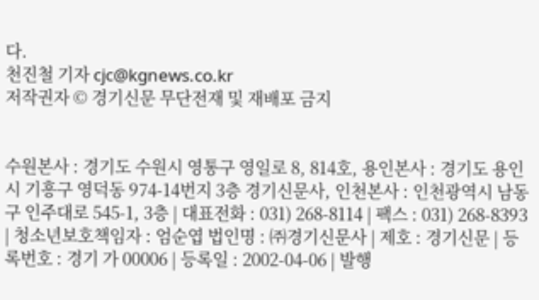다.
천진철 기자 cjc@kgnews.co.kr
저작권자 © 경기신문 무단전재 및 재배포 금지


수원본사 : 경기도 수원시 영통구 영일로 8, 814호, 용인본사 : 경기도 용인시 기흥구 영덕동 974-14번지 3층 경기신문사, 인천본사 : 인천광역시 남동구 인주대로 545-1, 3층 | 대표전화 : 031) 268-8114 | 팩스 : 031) 268-8393 | 청소년보호책임자 : 엄순엽 법인명 : ㈜경기신문사 | 제호 : 경기신문 | 등록번호 : 경기 가 00006 | 등록일 : 2002-04-06 | 발행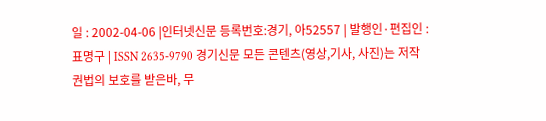일 : 2002-04-06 |인터넷신문 등록번호:경기, 아52557 | 발행인·편집인 : 표명구 | ISSN 2635-9790 경기신문 모든 콘텐츠(영상,기사, 사진)는 저작권법의 보호를 받은바, 무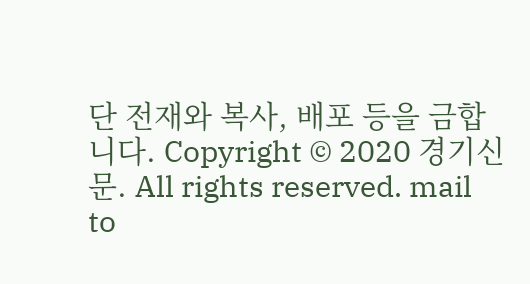단 전재와 복사, 배포 등을 금합니다. Copyright © 2020 경기신문. All rights reserved. mail to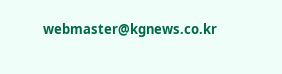webmaster@kgnews.co.kr